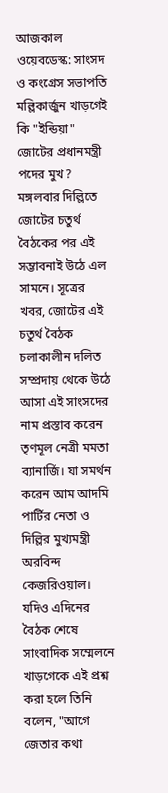আজকাল ওয়েবডেস্ক: সাংসদ ও কংগ্রেস সভাপতি মল্লিকার্জুন খাড়গেই কি "ইন্ডিয়া" জোটের প্রধানমন্ত্রী পদের মুখ? মঙ্গলবার দিল্লিতে জোটের চতুর্থ বৈঠকের পর এই সম্ভাবনাই উঠে এল সামনে। সূত্রের খবর, জোটের এই চতুর্থ বৈঠক চলাকালীন দলিত সম্প্রদায় থেকে উঠে আসা এই সাংসদের নাম প্রস্তাব করেন তৃণমূল নেত্রী মমতা ব্যানার্জি। যা সমর্থন করেন আম আদমি পার্টির নেতা ও দিল্লির মুখ্যমন্ত্রী অরবিন্দ কেজরিওয়াল। যদিও এদিনের বৈঠক শেষে সাংবাদিক সম্মেলনে খাড়গেকে এই প্রশ্ন করা হলে তিনি বলেন, "আগে জেতার কথা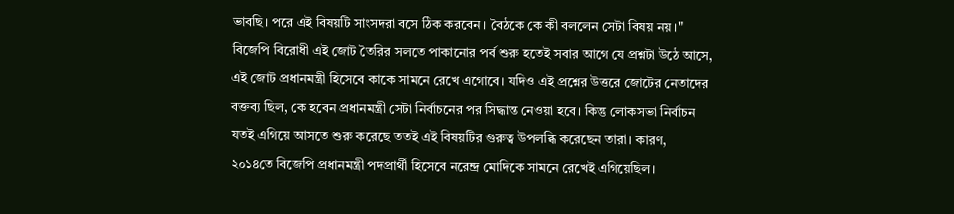ভাবছি। পরে এই বিষয়টি সাংসদরা বসে ঠিক করবেন। বৈঠকে কে কী বললেন সেটা বিষয় নয়।"
বিজেপি বিরোধী এই জোট তৈরির সলতে পাকানোর পর্ব শুরু হতেই সবার আগে যে প্রশ্নটা উঠে আসে, এই জোট প্রধানমন্ত্রী হিসেবে কাকে সামনে রেখে এগোবে। যদিও এই প্রশ্নের উত্তরে জোটের নেতাদের বক্তব্য ছিল, কে হবেন প্রধানমন্ত্রী সেটা নির্বাচনের পর সিদ্ধান্ত নেওয়া হবে। কিন্তু লোকসভা নির্বাচন যতই এগিয়ে আসতে শুরু করেছে ততই এই বিষয়টির গুরুত্ব উপলব্ধি করেছেন তারা। কারণ, ২০১৪তে বিজেপি প্রধানমন্ত্রী পদপ্রার্থী হিসেবে নরেন্দ্র মোদিকে সামনে রেখেই এগিয়েছিল।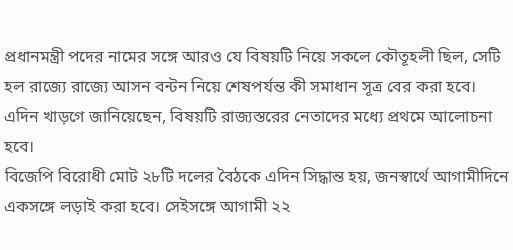প্রধানমন্ত্রী পদের নামের সঙ্গে আরও যে বিষয়টি নিয়ে সকলে কৌতূহলী ছিল, সেটি হল রাজ্যে রাজ্যে আসন বন্টন নিয়ে শেষপর্যন্ত কী সমাধান সূত্র বের করা হবে। এদিন খাড়গে জানিয়েছেন, বিষয়টি রাজ্যস্তরের নেতাদের মধ্যে প্রথমে আলোচনা হবে।
বিজেপি বিরোধী মোট ২৮টি দলের বৈঠকে এদিন সিদ্ধান্ত হয়, জনস্বার্থে আগামীদিনে একসঙ্গে লড়াই করা হবে। সেইসঙ্গে আগামী ২২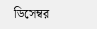ডিসেম্বর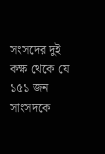সংসদের দুই কক্ষ থেকে যে ১৫১ জন সাংসদকে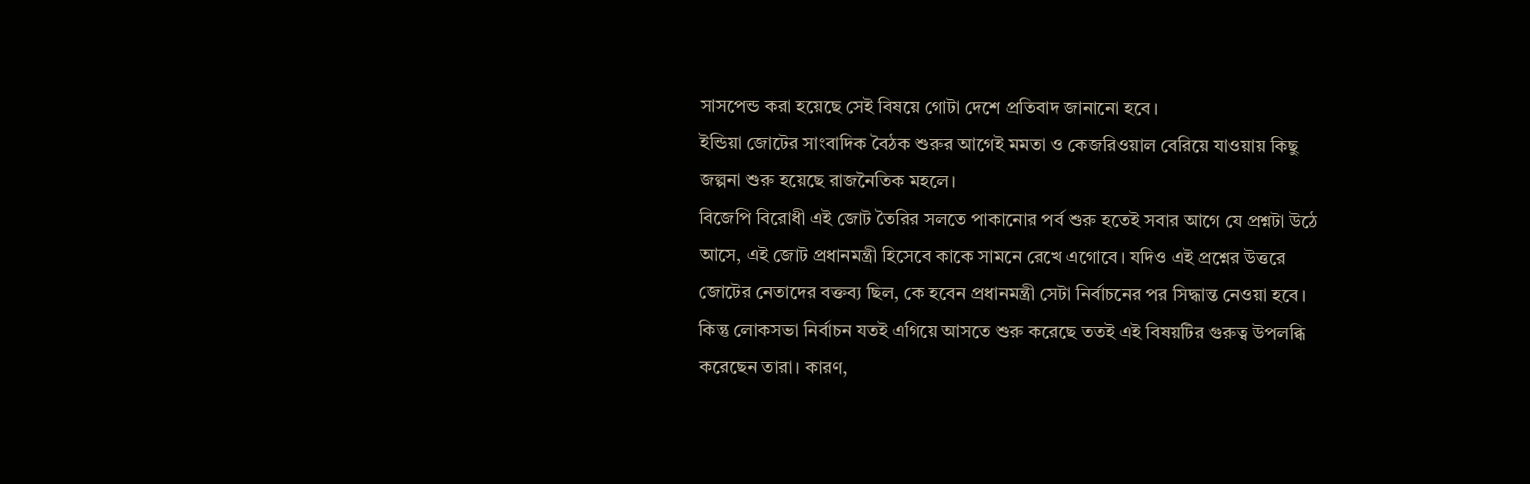সাসপেন্ড করা হয়েছে সেই বিষয়ে গোটা দেশে প্রতিবাদ জানানো হবে।
ইন্ডিয়া জোটের সাংবাদিক বৈঠক শুরুর আগেই মমতা ও কেজরিওয়াল বেরিয়ে যাওয়ায় কিছু জল্পনা শুরু হয়েছে রাজনৈতিক মহলে।
বিজেপি বিরোধী এই জোট তৈরির সলতে পাকানোর পর্ব শুরু হতেই সবার আগে যে প্রশ্নটা উঠে আসে, এই জোট প্রধানমন্ত্রী হিসেবে কাকে সামনে রেখে এগোবে। যদিও এই প্রশ্নের উত্তরে জোটের নেতাদের বক্তব্য ছিল, কে হবেন প্রধানমন্ত্রী সেটা নির্বাচনের পর সিদ্ধান্ত নেওয়া হবে। কিন্তু লোকসভা নির্বাচন যতই এগিয়ে আসতে শুরু করেছে ততই এই বিষয়টির গুরুত্ব উপলব্ধি করেছেন তারা। কারণ,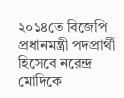২০১৪তে বিজেপি প্রধানমন্ত্রী পদপ্রার্থী হিসেবে নরেন্দ্র মোদিকে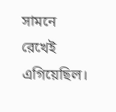সামনে রেখেই এগিয়েছিল।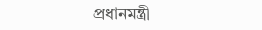প্রধানমন্ত্রী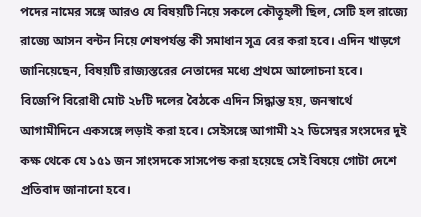পদের নামের সঙ্গে আরও যে বিষয়টি নিয়ে সকলে কৌতূহলী ছিল, সেটি হল রাজ্যে রাজ্যে আসন বন্টন নিয়ে শেষপর্যন্ত কী সমাধান সূত্র বের করা হবে। এদিন খাড়গে জানিয়েছেন, বিষয়টি রাজ্যস্তরের নেতাদের মধ্যে প্রথমে আলোচনা হবে।
বিজেপি বিরোধী মোট ২৮টি দলের বৈঠকে এদিন সিদ্ধান্ত হয়, জনস্বার্থে আগামীদিনে একসঙ্গে লড়াই করা হবে। সেইসঙ্গে আগামী ২২ ডিসেম্বর সংসদের দুই কক্ষ থেকে যে ১৫১ জন সাংসদকে সাসপেন্ড করা হয়েছে সেই বিষয়ে গোটা দেশে প্রতিবাদ জানানো হবে।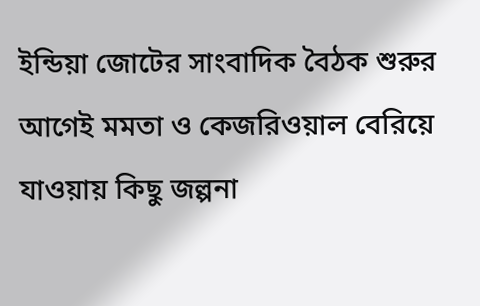ইন্ডিয়া জোটের সাংবাদিক বৈঠক শুরুর আগেই মমতা ও কেজরিওয়াল বেরিয়ে যাওয়ায় কিছু জল্পনা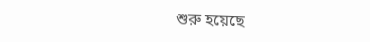শুরু হয়েছে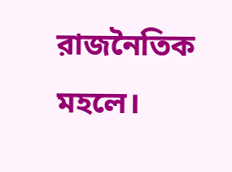রাজনৈতিক মহলে।